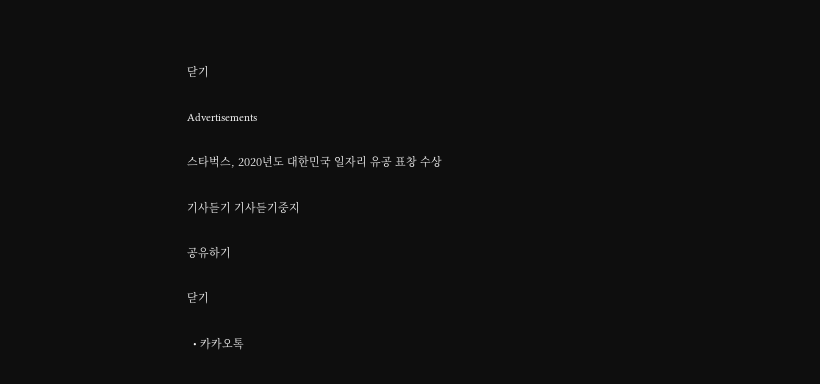닫기

Advertisements

스타벅스, 2020년도 대한민국 일자리 유공 표창 수상

기사듣기 기사듣기중지

공유하기

닫기

  • 카카오톡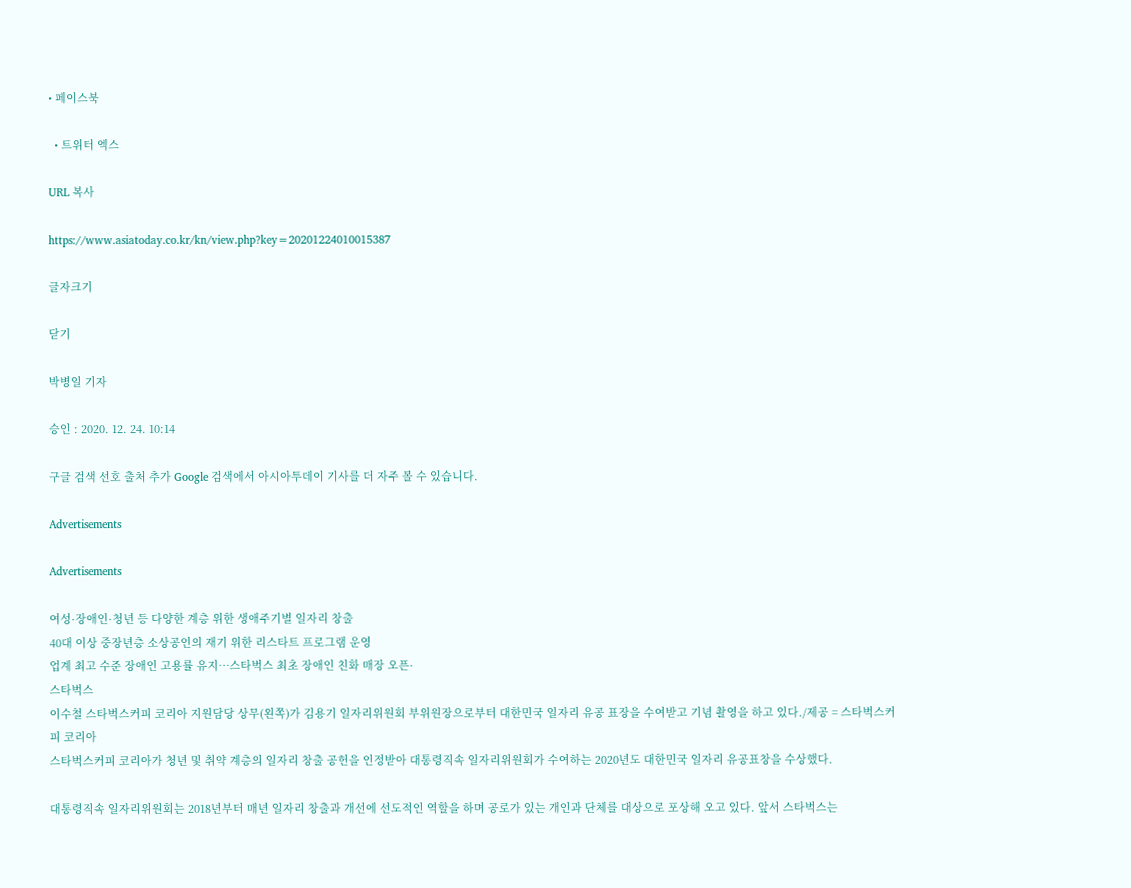• 페이스북

  • 트위터 엑스

URL 복사

https://www.asiatoday.co.kr/kn/view.php?key=20201224010015387

글자크기

닫기

박병일 기자

승인 : 2020. 12. 24. 10:14

구글 검색 선호 출처 추가 Google 검색에서 아시아투데이 기사를 더 자주 볼 수 있습니다.

Advertisements

Advertisements

여성·장애인·청년 등 다양한 계층 위한 생애주기별 일자리 창출
40대 이상 중장년층 소상공인의 재기 위한 리스타트 프로그램 운영
업계 최고 수준 장애인 고용률 유지…스타벅스 최초 장애인 친화 매장 오픈·
스타벅스
이수철 스타벅스커피 코리아 지원담당 상무(왼쪽)가 김용기 일자리위원회 부위원장으로부터 대한민국 일자리 유공 표장을 수여받고 기념 촬영을 하고 있다./제공 = 스타벅스커피 코리아
스타벅스커피 코리아가 청년 및 취약 계층의 일자리 창출 공헌을 인정받아 대통령직속 일자리위원회가 수여하는 2020년도 대한민국 일자리 유공표창을 수상했다.

대통령직속 일자리위원회는 2018년부터 매년 일자리 창출과 개선에 선도적인 역할을 하며 공로가 있는 개인과 단체를 대상으로 포상해 오고 있다. 앞서 스타벅스는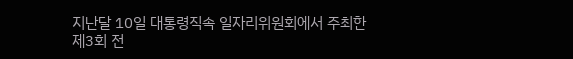지난달 10일 대통령직속 일자리위원회에서 주최한 제3회 전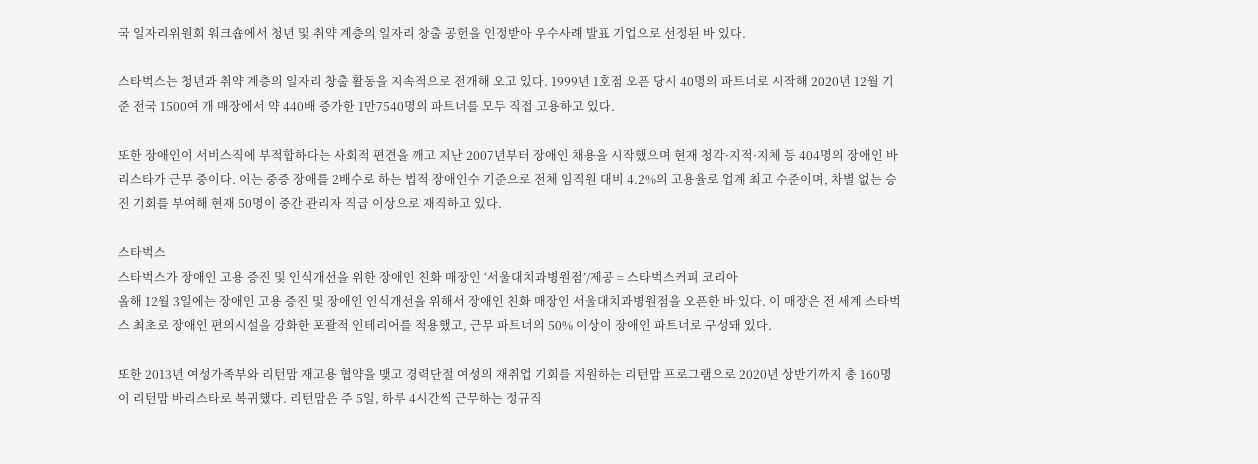국 일자리위원회 워크숍에서 청년 및 취약 계층의 일자리 창출 공헌을 인정받아 우수사례 발표 기업으로 선정된 바 있다.

스타벅스는 청년과 취약 계층의 일자리 창출 활동을 지속적으로 전개해 오고 있다. 1999년 1호점 오픈 당시 40명의 파트너로 시작해 2020년 12월 기준 전국 1500여 개 매장에서 약 440배 증가한 1만7540명의 파트너를 모두 직접 고용하고 있다.

또한 장애인이 서비스직에 부적합하다는 사회적 편견을 깨고 지난 2007년부터 장애인 채용을 시작했으며 현재 청각·지적·지체 등 404명의 장애인 바리스타가 근무 중이다. 이는 중증 장애를 2배수로 하는 법적 장애인수 기준으로 전체 임직원 대비 4.2%의 고용율로 업계 최고 수준이며, 차별 없는 승진 기회를 부여해 현재 50명이 중간 관리자 직급 이상으로 재직하고 있다.

스타벅스
스타벅스가 장애인 고용 증진 및 인식개선을 위한 장애인 친화 매장인 ‘서울대치과병원점’/제공 = 스타벅스커피 코리아
올해 12월 3일에는 장애인 고용 증진 및 장애인 인식개선을 위해서 장애인 친화 매장인 서울대치과병원점을 오픈한 바 있다. 이 매장은 전 세계 스타벅스 최초로 장애인 편의시설을 강화한 포괄적 인테리어를 적용했고, 근무 파트너의 50% 이상이 장애인 파트너로 구성돼 있다.

또한 2013년 여성가족부와 리턴맘 재고용 협약을 맺고 경력단절 여성의 재취업 기회를 지원하는 리턴맘 프로그램으로 2020년 상반기까지 총 160명이 리턴맘 바리스타로 복귀했다. 리턴맘은 주 5일, 하루 4시간씩 근무하는 정규직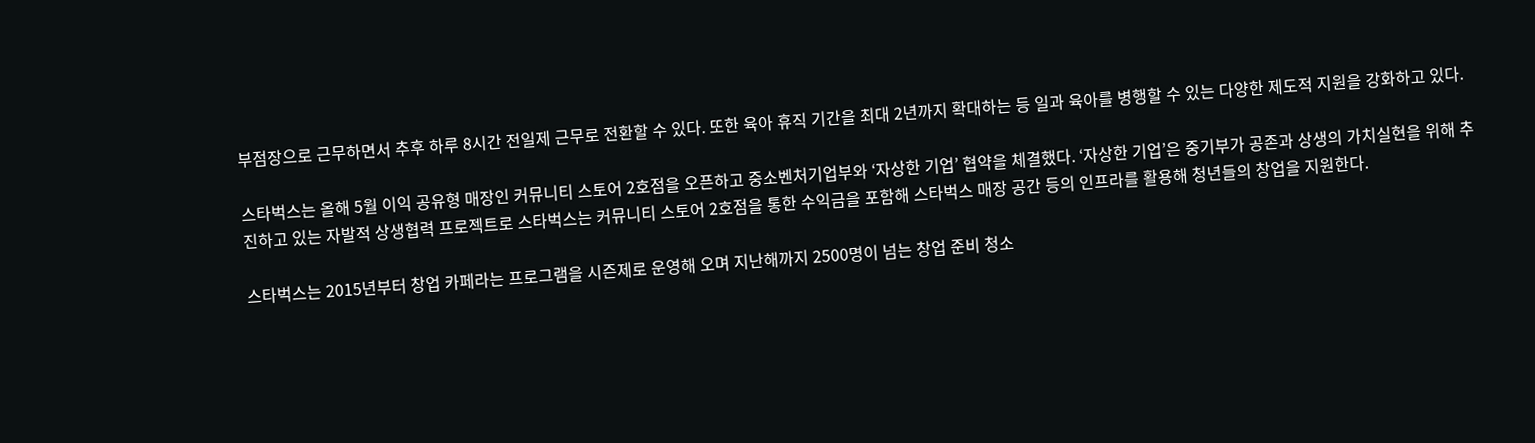부점장으로 근무하면서 추후 하루 8시간 전일제 근무로 전환할 수 있다. 또한 육아 휴직 기간을 최대 2년까지 확대하는 등 일과 육아를 병행할 수 있는 다양한 제도적 지원을 강화하고 있다.

스타벅스는 올해 5월 이익 공유형 매장인 커뮤니티 스토어 2호점을 오픈하고 중소벤처기업부와 ‘자상한 기업’ 협약을 체결했다. ‘자상한 기업’은 중기부가 공존과 상생의 가치실현을 위해 추진하고 있는 자발적 상생협력 프로젝트로 스타벅스는 커뮤니티 스토어 2호점을 통한 수익금을 포함해 스타벅스 매장 공간 등의 인프라를 활용해 청년들의 창업을 지원한다.

스타벅스는 2015년부터 창업 카페라는 프로그램을 시즌제로 운영해 오며 지난해까지 2500명이 넘는 창업 준비 청소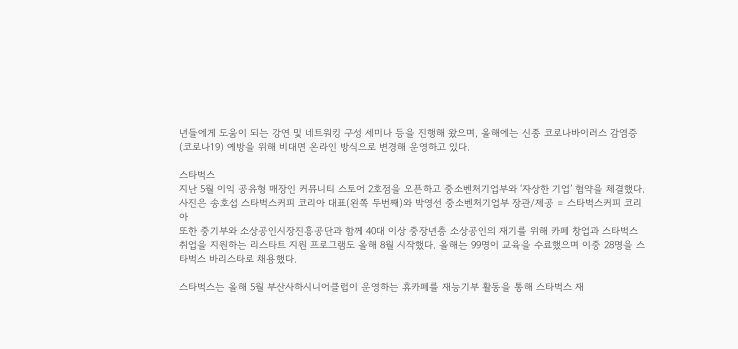년들에게 도움이 되는 강연 및 네트워킹 구성 세미나 등을 진행해 왔으며, 올해에는 신종 코로나바이러스 감염증(코로나19) 예방을 위해 비대면 온라인 방식으로 변경해 운영하고 있다.

스타벅스
지난 5월 이익 공유형 매장인 커뮤니티 스토어 2호점을 오픈하고 중소벤처기업부와 ‘자상한 기업’ 협약을 체결했다. 사진은 송호섭 스타벅스커피 코리아 대표(왼쪽 두번째)와 박영선 중소벤처기업부 장관/제공 = 스타벅스커피 코리아
또한 중기부와 소상공인시장진흥공단과 함께 40대 이상 중장년층 소상공인의 재기를 위해 카페 창업과 스타벅스 취업을 지원하는 리스타트 지원 프로그램도 올해 8월 시작했다. 올해는 99명이 교육을 수료했으며 이중 28명을 스타벅스 바리스타로 채용했다.

스타벅스는 올해 5월 부산사하시니어클럽이 운영하는 휴카페를 재능기부 활동을 통해 스타벅스 재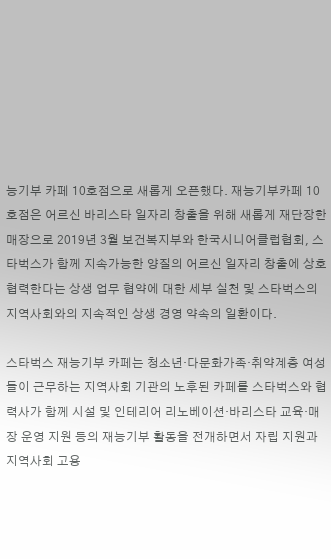능기부 카페 10호점으로 새롭게 오픈했다. 재능기부카페 10호점은 어르신 바리스타 일자리 창출을 위해 새롭게 재단장한 매장으로 2019년 3월 보건복지부와 한국시니어클럽협회, 스타벅스가 함께 지속가능한 양질의 어르신 일자리 창출에 상호 협력한다는 상생 업무 협약에 대한 세부 실천 및 스타벅스의 지역사회와의 지속적인 상생 경영 약속의 일환이다.

스타벅스 재능기부 카페는 청소년·다문화가족·취약계층 여성들이 근무하는 지역사회 기관의 노후된 카페를 스타벅스와 협력사가 함께 시설 및 인테리어 리노베이션·바리스타 교육·매장 운영 지원 등의 재능기부 활동을 전개하면서 자립 지원과 지역사회 고용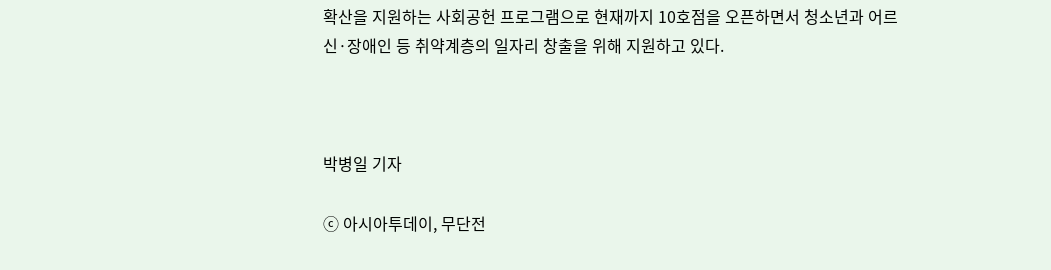확산을 지원하는 사회공헌 프로그램으로 현재까지 10호점을 오픈하면서 청소년과 어르신·장애인 등 취약계층의 일자리 창출을 위해 지원하고 있다.



박병일 기자

ⓒ 아시아투데이, 무단전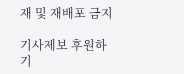재 및 재배포 금지

기사제보 후원하기